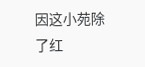因这小苑除了红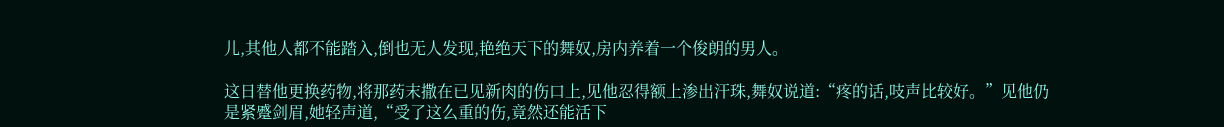儿,其他人都不能踏入,倒也无人发现,艳绝天下的舞奴,房内养着一个俊朗的男人。

这日替他更换药物,将那药末撒在已见新肉的伤口上,见他忍得额上渗出汗珠,舞奴说道:“疼的话,吱声比较好。”见他仍是紧蹙剑眉,她轻声道,“受了这么重的伤,竟然还能活下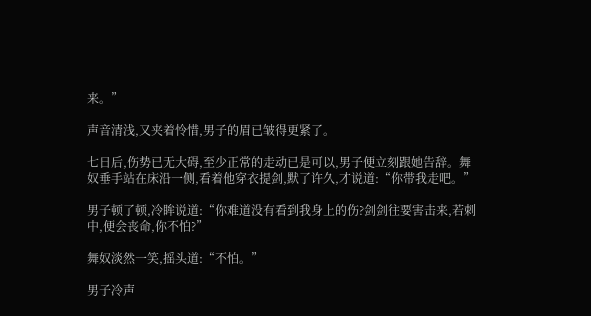来。”

声音清浅,又夹着怜惜,男子的眉已皱得更紧了。

七日后,伤势已无大碍,至少正常的走动已是可以,男子便立刻跟她告辞。舞奴垂手站在床沿一侧,看着他穿衣提剑,默了许久,才说道:“你带我走吧。”

男子顿了顿,冷眸说道:“你难道没有看到我身上的伤?剑剑往要害击来,若刺中,便会丧命,你不怕?”

舞奴淡然一笑,摇头道:“不怕。”

男子冷声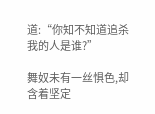道:“你知不知道追杀我的人是谁?”

舞奴未有一丝惧色,却含着坚定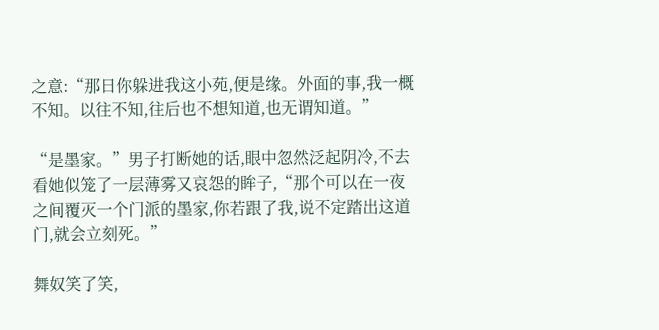之意:“那日你躲进我这小苑,便是缘。外面的事,我一概不知。以往不知,往后也不想知道,也无谓知道。”

“是墨家。”男子打断她的话,眼中忽然泛起阴冷,不去看她似笼了一层薄雾又哀怨的眸子,“那个可以在一夜之间覆灭一个门派的墨家,你若跟了我,说不定踏出这道门,就会立刻死。”

舞奴笑了笑,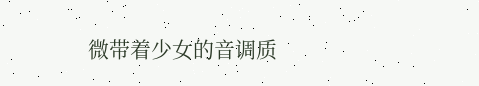微带着少女的音调质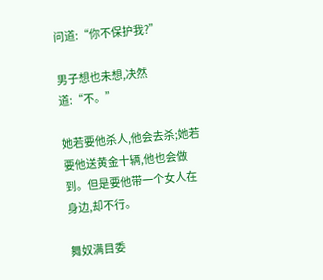问道:“你不保护我?”

男子想也未想,决然道:“不。”

她若要他杀人,他会去杀;她若要他送黄金十辆,他也会做到。但是要他带一个女人在身边,却不行。

舞奴满目委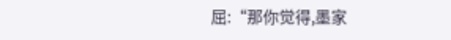屈:“那你觉得,墨家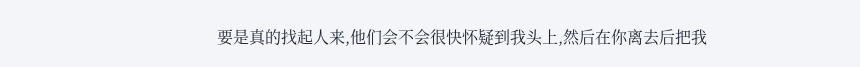要是真的找起人来,他们会不会很快怀疑到我头上,然后在你离去后把我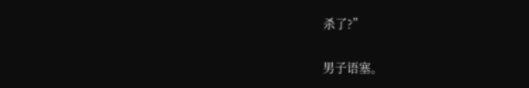杀了?”

男子语塞。